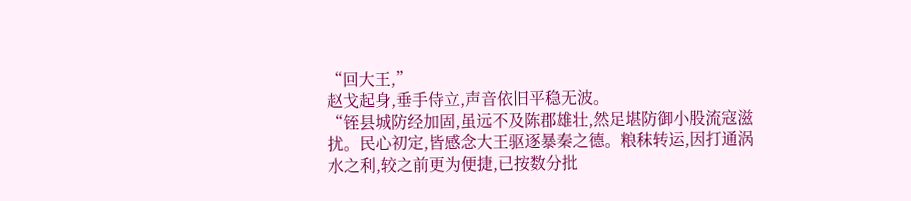“回大王,”
赵戈起身,垂手侍立,声音依旧平稳无波。
“铚县城防经加固,虽远不及陈郡雄壮,然足堪防御小股流寇滋扰。民心初定,皆感念大王驱逐暴秦之德。粮秣转运,因打通涡水之利,较之前更为便捷,已按数分批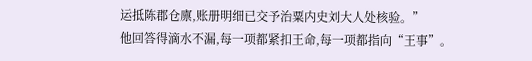运抵陈郡仓廪,账册明细已交予治粟内史刘大人处核验。”
他回答得滴水不漏,每一项都紧扣王命,每一项都指向“王事”。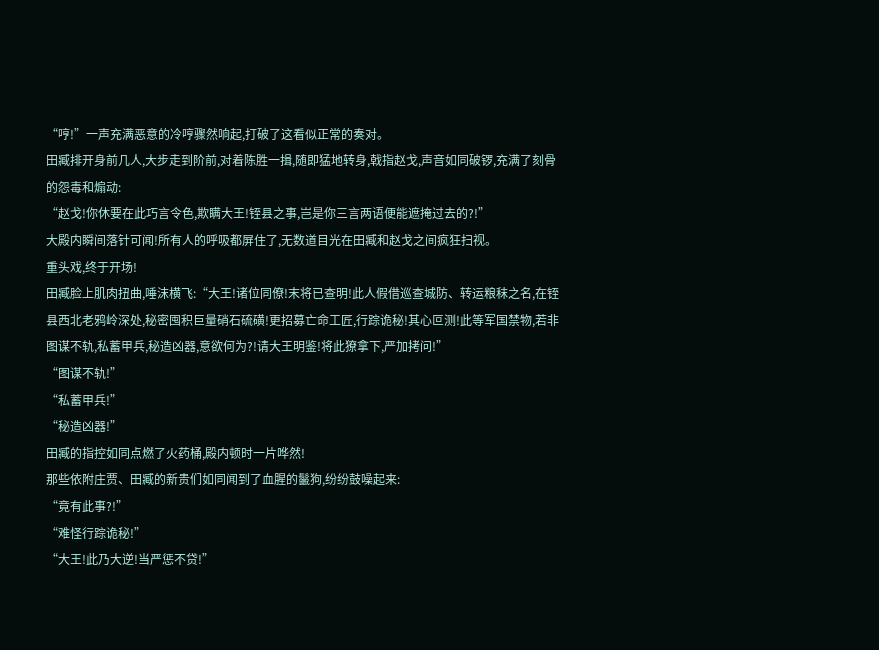“哼!”一声充满恶意的冷哼骤然响起,打破了这看似正常的奏对。
田臧排开身前几人,大步走到阶前,对着陈胜一揖,随即猛地转身,戟指赵戈,声音如同破锣,充满了刻骨的怨毒和煽动:
“赵戈!你休要在此巧言令色,欺瞒大王!铚县之事,岂是你三言两语便能遮掩过去的?!”
大殿内瞬间落针可闻!所有人的呼吸都屏住了,无数道目光在田臧和赵戈之间疯狂扫视。
重头戏,终于开场!
田臧脸上肌肉扭曲,唾沫横飞:“大王!诸位同僚!末将已查明!此人假借巡查城防、转运粮秣之名,在铚县西北老鸦岭深处,秘密囤积巨量硝石硫磺!更招募亡命工匠,行踪诡秘!其心叵测!此等军国禁物,若非图谋不轨,私蓄甲兵,秘造凶器,意欲何为?!请大王明鉴!将此獠拿下,严加拷问!”
“图谋不轨!”
“私蓄甲兵!”
“秘造凶器!”
田臧的指控如同点燃了火药桶,殿内顿时一片哗然!
那些依附庄贾、田臧的新贵们如同闻到了血腥的鬣狗,纷纷鼓噪起来:
“竟有此事?!”
“难怪行踪诡秘!”
“大王!此乃大逆!当严惩不贷!”